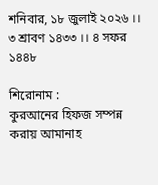শনিবার, ১৮ জুলাই ২০২৬ ।। ৩ শ্রাবণ ১৪৩৩ ।। ৪ সফর ১৪৪৮

শিরোনাম :
কুরআনের হিফজ সম্পন্ন করায় আমানাহ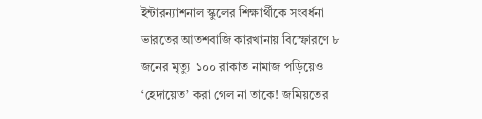ইন্টারন্যাশনাল স্কুলের শিক্ষার্থীকে সংবর্ধনা ভারতের আতশবাজি কারখানায় বিস্ফোরণে ৮ জনের মৃত্যু  ১০০ রাকাত নামাজ পড়িয়েও ‘হেদায়েত’ করা গেল না তাকে! জমিয়তের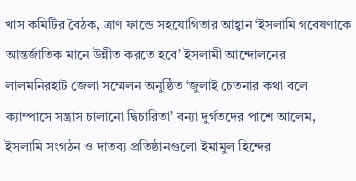খাস কমিটির বৈঠক, ত্রাণ ফান্ডে সহযোগিতার আহ্বান ‘ইসলামি গবেষণাকে আন্তর্জাতিক মানে উন্নীত করতে হবে’ ইসলামী আন্দোলনের লালমনিরহাট জেলা সম্মেলন অনুষ্ঠিত ‘জুলাই চেতনার কথা বলে ক্যাম্পাসে সন্ত্রাস চালানো দ্বিচারিতা’ বন্যা দুর্গতদের পাশে আলেম, ইসলামি সংগঠন ও দাতব্য প্রতিষ্ঠানগুলো ইমামুল হিন্দের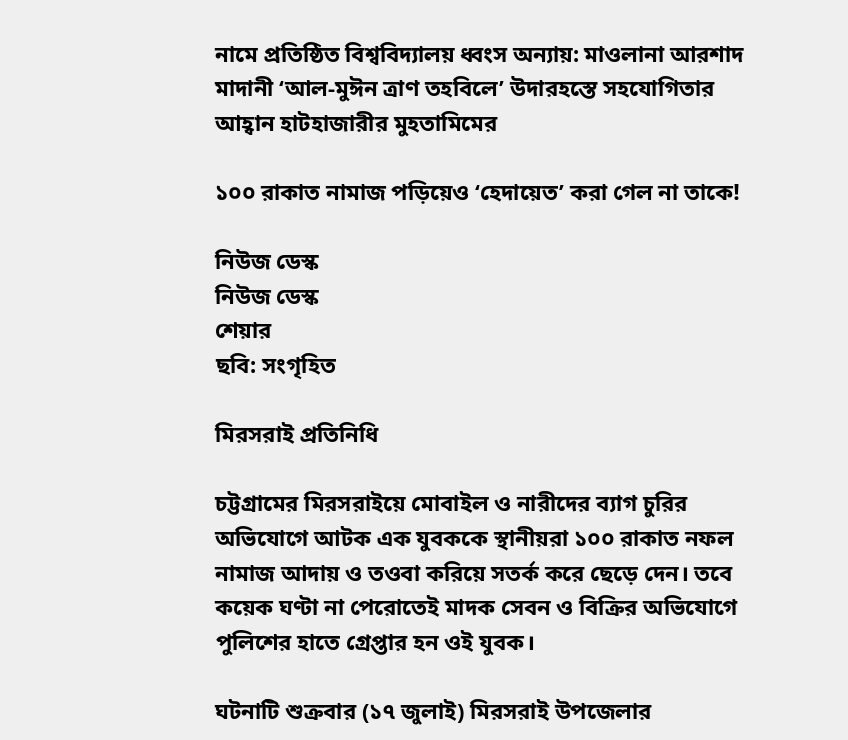নামে প্রতিষ্ঠিত বিশ্ববিদ্যালয় ধ্বংস অন্যায়: মাওলানা আরশাদ মাদানী ‘আল-মুঈন ত্রাণ তহবিলে’ উদারহস্তে সহযোগিতার আহ্বান হাটহাজারীর মুহতামিমের

১০০ রাকাত নামাজ পড়িয়েও ‘হেদায়েত’ করা গেল না তাকে!

নিউজ ডেস্ক
নিউজ ডেস্ক
শেয়ার
ছবি: সংগৃহিত

মিরসরাই প্রতিনিধি

চট্টগ্রামের মিরসরাইয়ে মোবাইল ও নারীদের ব্যাগ চুরির অভিযোগে আটক এক যুবককে স্থানীয়রা ১০০ রাকাত নফল নামাজ আদায় ও তওবা করিয়ে সতর্ক করে ছেড়ে দেন। তবে কয়েক ঘণ্টা না পেরোতেই মাদক সেবন ও বিক্রির অভিযোগে পুলিশের হাতে গ্রেপ্তার হন ওই যুবক।

ঘটনাটি শুক্রবার (১৭ জুলাই) মিরসরাই উপজেলার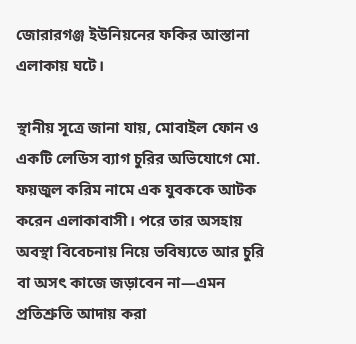জোরারগঞ্জ ইউনিয়নের ফকির আস্তানা এলাকায় ঘটে।

স্থানীয় সূত্রে জানা যায়, মোবাইল ফোন ও একটি লেডিস ব্যাগ চুরির অভিযোগে মো. ফয়জুল করিম নামে এক যুবককে আটক করেন এলাকাবাসী। পরে তার অসহায় অবস্থা বিবেচনায় নিয়ে ভবিষ্যতে আর চুরি বা অসৎ কাজে জড়াবেন না—এমন প্রতিশ্রুতি আদায় করা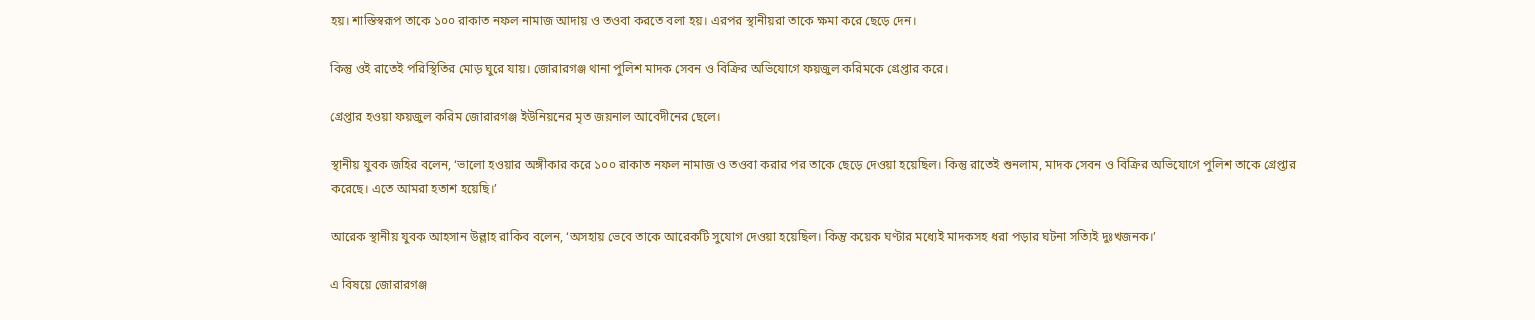হয়। শাস্তিস্বরূপ তাকে ১০০ রাকাত নফল নামাজ আদায় ও তওবা করতে বলা হয়। এরপর স্থানীয়রা তাকে ক্ষমা করে ছেড়ে দেন।

কিন্তু ওই রাতেই পরিস্থিতির মোড় ঘুরে যায়। জোরারগঞ্জ থানা পুলিশ মাদক সেবন ও বিক্রির অভিযোগে ফয়জুল করিমকে গ্রেপ্তার করে।

গ্রেপ্তার হওয়া ফয়জুল করিম জোরারগঞ্জ ইউনিয়নের মৃত জয়নাল আবেদীনের ছেলে।

স্থানীয় যুবক জহির বলেন, ‘ভালো হওয়ার অঙ্গীকার করে ১০০ রাকাত নফল নামাজ ও তওবা করার পর তাকে ছেড়ে দেওয়া হয়েছিল। কিন্তু রাতেই শুনলাম, মাদক সেবন ও বিক্রির অভিযোগে পুলিশ তাকে গ্রেপ্তার করেছে। এতে আমরা হতাশ হয়েছি।’

আরেক স্থানীয় যুবক আহসান উল্লাহ রাকিব বলেন, ‘অসহায় ভেবে তাকে আরেকটি সুযোগ দেওয়া হয়েছিল। কিন্তু কয়েক ঘণ্টার মধ্যেই মাদকসহ ধরা পড়ার ঘটনা সত্যিই দুঃখজনক।’

এ বিষয়ে জোরারগঞ্জ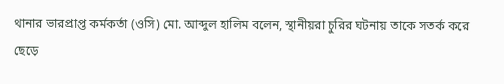থানার ভারপ্রাপ্ত কর্মকর্তা (ওসি) মো. আব্দুল হালিম বলেন, স্থানীয়রা চুরির ঘটনায় তাকে সতর্ক করে ছেড়ে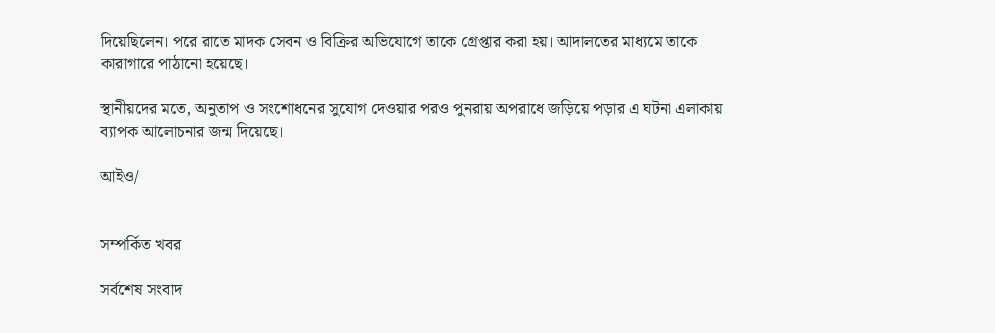দিয়েছিলেন। পরে রাতে মাদক সেবন ও বিক্রির অভিযোগে তাকে গ্রেপ্তার করা হয়। আদালতের মাধ্যমে তাকে কারাগারে পাঠানো হয়েছে।

স্থানীয়দের মতে, অনুতাপ ও সংশোধনের সুযোগ দেওয়ার পরও পুনরায় অপরাধে জড়িয়ে পড়ার এ ঘটনা এলাকায় ব্যাপক আলোচনার জন্ম দিয়েছে।

আইও/


সম্পর্কিত খবর

সর্বশেষ সংবাদ